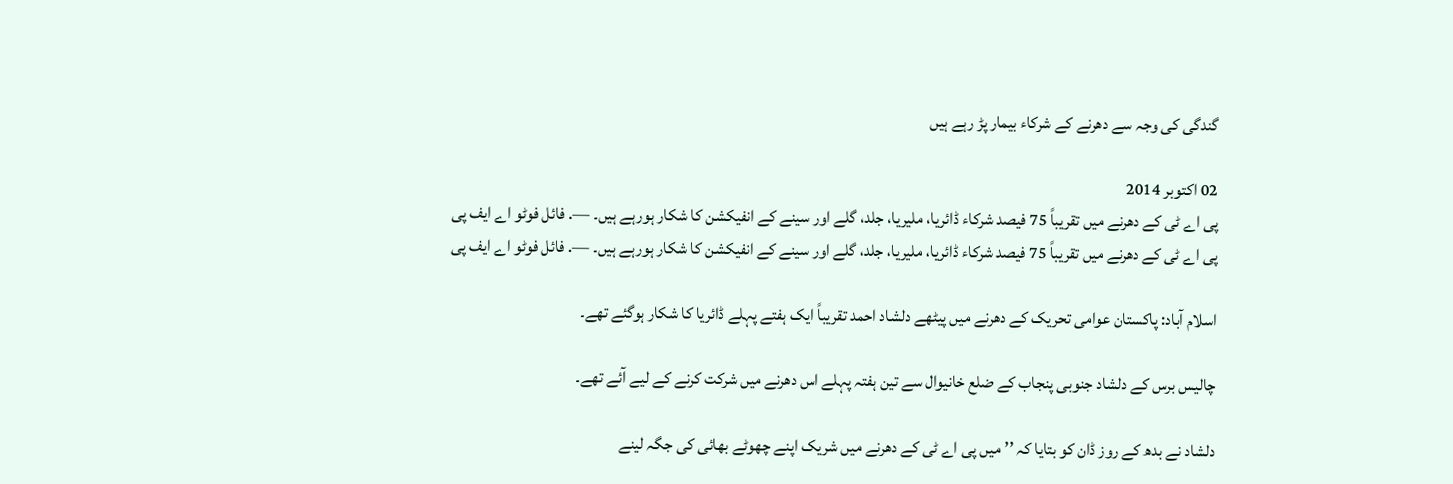گندگی کی وجہ سے دھرنے کے شرکاء بیمار پڑ رہے ہیں

02 اکتوبر 2014
پی اے ٹی کے دھرنے میں تقریباً 75 فیصد شرکاء ڈائریا، ملیریا، جلد، گلے اور سینے کے انفیکشن کا شکار ہورہے ہیں۔ —. فائل فوٹو اے ایف پی
پی اے ٹی کے دھرنے میں تقریباً 75 فیصد شرکاء ڈائریا، ملیریا، جلد، گلے اور سینے کے انفیکشن کا شکار ہورہے ہیں۔ —. فائل فوٹو اے ایف پی

اسلام آباد: پاکستان عوامی تحریک کے دھرنے میں پیٹھے دلشاد احمد تقریباً ایک ہفتے پہلے ڈائریا کا شکار ہوگئے تھے۔

چالیس برس کے دلشاد جنوبی پنجاب کے ضلع خانیوال سے تین ہفتہ پہلے اس دھرنے میں شرکت کرنے کے لیے آئے تھے۔

دلشاد نے بدھ کے روز ڈان کو بتایا کہ ’’میں پی اے ٹی کے دھرنے میں شریک اپنے چھوٹے بھائی کی جگہ لینے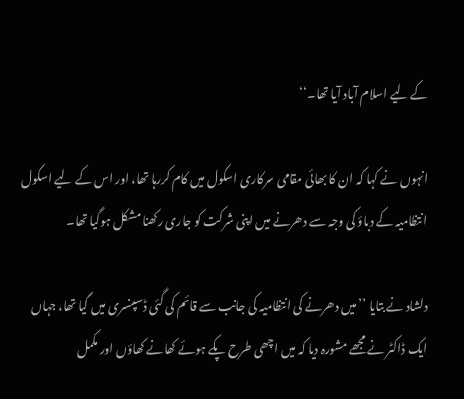کے لیے اسلام آباد آیا تھا۔‘‘

انہوں نے کہا کہ ان کا بھائی مقامی سرکاری اسکول میں کام کررہا تھا، اور اس کے لیے اسکول انتظامیہ کے دباؤ کی وجہ سے دھرنے میں اپنی شرکت کو جاری رکھنا مشکل ہوگیا تھا۔

دلشاد نے بتایا ’’میں دھرنے کی انتظامیہ کی جانب سے قائم کی گئی ڈسپنسری میں گیا تھا، جہاں ایک ڈاکٹر نے مجھے مشورہ دیا کہ میں اچھی طرح پکے ہوئے کھانے کھاؤں اور مکمل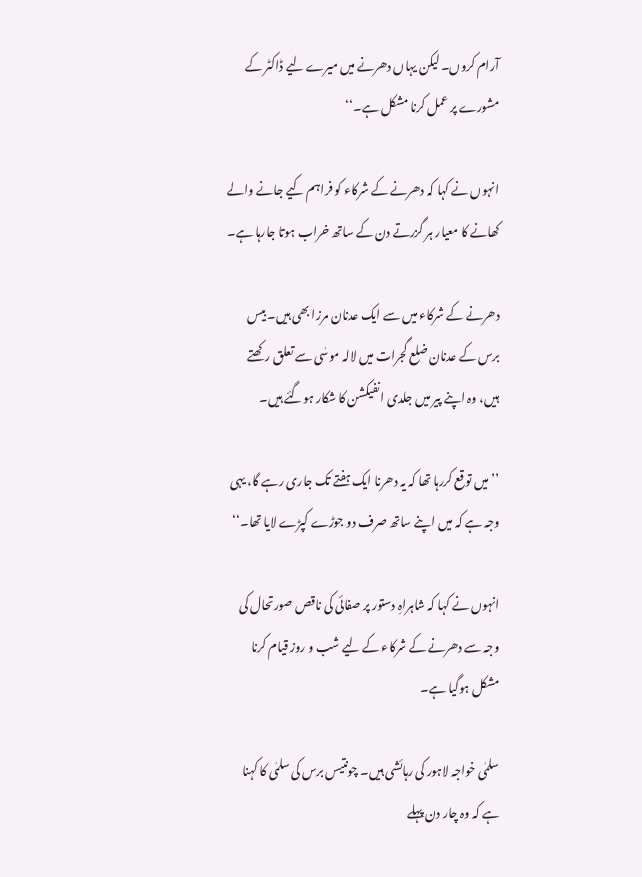آرام کروں۔ لیکن یہاں دھرنے میں میرے لیے ڈاکٹر کے مشورے پر عمل کرنا مشکل ہے۔‘‘

انہوں نے کہا کہ دھرنے کے شرکاء کو فراہم کیے جانے والے کھانے کا معیار ہر گزرتے دن کے ساتھ خراب ہوتا جارہا ہے۔

دھرنے کے شرکاء میں سے ایک عدنان مرزا بھی ہیں۔ بیس برس کے عدنان ضلع گجرات میں لالہ موسٰی سے تعلق رکھتے ہیں، وہ اپنے پیر میں جلدی انفیکشن کا شکار ہوگئے ہیں۔

’’میں توقع کررہا تھا کہ یہ دھرنا ایک ہفتے تک جاری رہے گا، یہی وجہ ہے کہ میں اپنے ساتھ صرف دو جوڑے کپڑے لایا تھا۔‘‘

انہوں نے کہا کہ شاہراہِ دستور پر صفائی کی ناقص صورتحال کی وجہ سے دھرنے کے شرکاء کے لیے شب و روز قیام کرنا مشکل ہوگیا ہے۔

سلمٰی خواجہ لاہور کی رہائشی ہیں۔ چونتیس برس کی سلمٰی کا کہنا ہے کہ وہ چار دن پہلے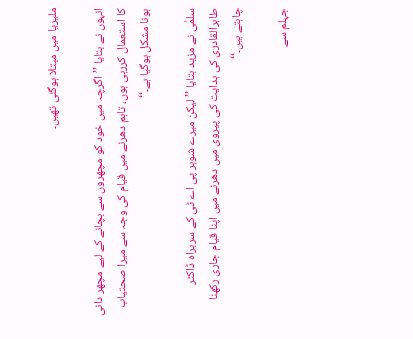ملیریا میں مبتلا ہوگئی تھیں۔

انہوں نے بتایا ’’اگرچہ میں خود کو مچھروں سے بچانے کے لیے مچھر دانی کا استعمال کررہی ہوں، تاہم دھرنے میں قیام کی وجہ سے میرا صحتیاب ہونا مشکل ہوگیا ہے۔‘‘

سلمٰی نے مزید بتایا ’’لیکن میرے شوہر پی اے ٹی کے سربراہ ڈاکٹر طاہرالقادری کی ہدایت کی پیروی میں دھرنے میں اپنا قیام جاری رکھنا چاہتے ہیں۔‘‘

جہلم سے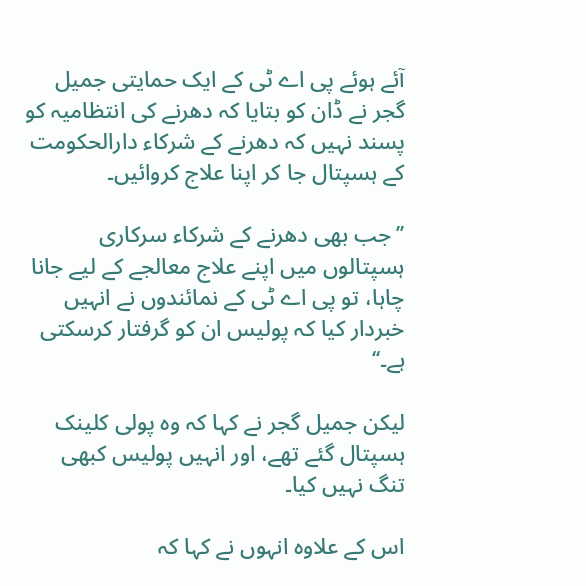آئے ہوئے پی اے ٹی کے ایک حمایتی جمیل گجر نے ڈان کو بتایا کہ دھرنے کی انتظامیہ کو پسند نہیں کہ دھرنے کے شرکاء دارالحکومت کے ہسپتال جا کر اپنا علاج کروائیں۔

’’جب بھی دھرنے کے شرکاء سرکاری ہسپتالوں میں اپنے علاج معالجے کے لیے جانا چاہا، تو پی اے ٹی کے نمائندوں نے انہیں خبردار کیا کہ پولیس ان کو گرفتار کرسکتی ہے۔‘‘

لیکن جمیل گجر نے کہا کہ وہ پولی کلینک ہسپتال گئے تھے، اور انہیں پولیس کبھی تنگ نہیں کیا۔

اس کے علاوہ انہوں نے کہا کہ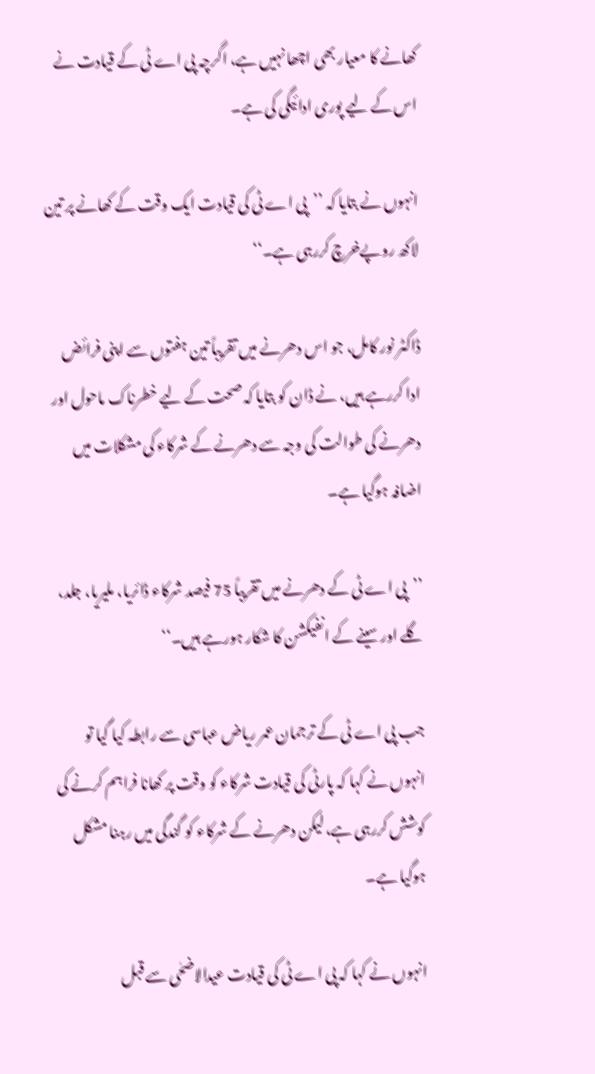کھانے کا معیار بھی اچھا نہیں ہے، اگرچہ پی اے ٹی کے قیادت نے اس کے لیے پوری ادائیگی کی ہے۔

انہوں نے بتایا کہ ’’پی اے ٹی کی قیادت ایک وقت کے کھانے پر تین لاکھ روپےخرچ کررہی ہے۔‘‘

ڈاکٹر نور کامل، جو اس دھرنے میں تقریباً تین ہفتوں سے اپنی فرائض ادا کررہے ہیں، نے ڈان کو بتایا کہ صحت کے لیے خطرناک ماحول اور دھرنے کی طوالت کی وجہ سے دھرنے کے شرکاء کی مشکلات میں اضافہ ہوگیا ہے۔

’’پی اے ٹی کے دھرنے میں تقریباً 75 فیصد شرکاء ڈائریا، ملیریا، جلد، گلے اور سینے کے انفیکشن کا شکار ہورہے ہیں۔‘‘

جب پی اے ٹی کے ترجمان عمر ریاض عباسی سے رابطہ کیا گیا تو انہوں نے کہا کہ پارٹی کی قیادت شرکاء کو وقت پر کھانا فراہم کرنے کی کوشش کررہی ہے، لیکن دھرنے کے شرکاء کو گندگی میں رہنا مشکل ہوگیا ہے۔

انہوں نے کہا کہ پی اے ٹی کی قیادت عیدالاضحٰی سے قبل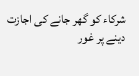شرکاء کو گھر جانے کی اجازت دینے پر غور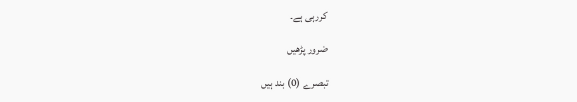کررہی ہے۔

ضرور پڑھیں

تبصرے (0) بند ہیں